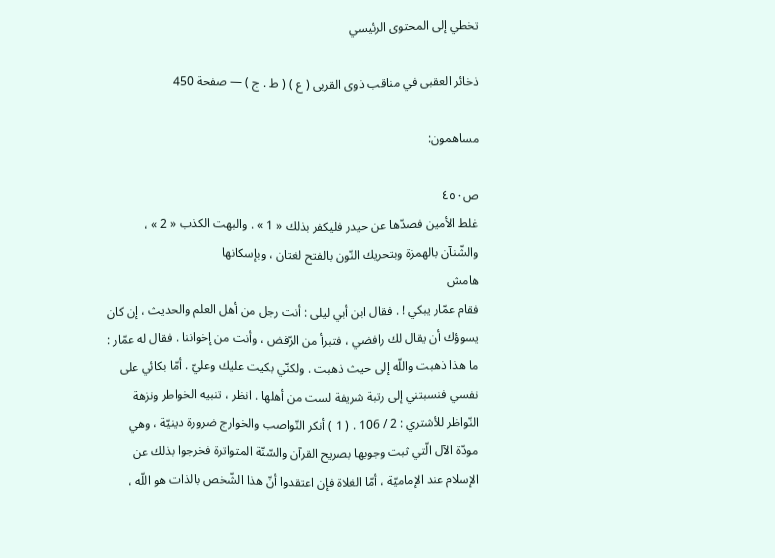تخطي إلى المحتوى الرئيسي

ذخائر العقبى في مناقب ذوى القربى ( ع ) ( ط . ج ) — صفحة 450

مساهمون:

ص٤٥٠
غلط الأمين فصدّها عن حيدر فليكفر بذلك « 1 » . والبهت الكذب « 2 » ، والشّنآن بالهمزة وبتحريك النّون بالفتح لغتان ، وبإسكانها
هامش
فقام عمّار يبكي ! . فقال ابن أبي ليلى : أنت رجل من أهل العلم والحديث ، إن كان يسوؤك أن يقال لك رافضي ، فتبرأ من الرّفض ، وأنت من إخواننا . فقال له عمّار : ما هذا ذهبت واللّه إلى حيث ذهبت . ولكنّي بكيت عليك وعليّ . أمّا بكائي على نفسي فنسبتني إلى رتبة شريفة لست من أهلها . انظر ، تنبيه الخواطر ونزهة النّواظر للأشتري : 2 / 106 . ( 1 ) أنكر النّواصب والخوارج ضرورة دينيّة ، وهي مودّة الآل الّتي ثبت وجوبها بصريح القرآن والسّنّة المتواترة فخرجوا بذلك عن الإسلام عند الإماميّة ، أمّا الغلاة فإن اعتقدوا أنّ هذا الشّخص بالذات هو اللّه ،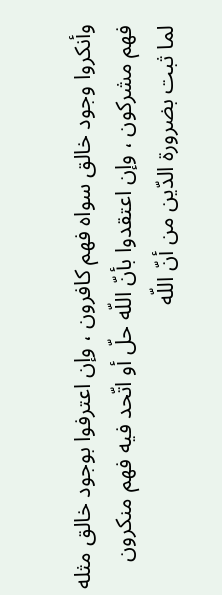وأنكروا وجود خالق سواه فهم كافرون ، وإن اعترفوا بوجود خالق مثله فهم مشركون ، وإن اعتقدوا بأنّ اللّه حلّ أو اتّحد فيه فهم منكرون لما ثبت بضرورة الدّين من أنّ اللّه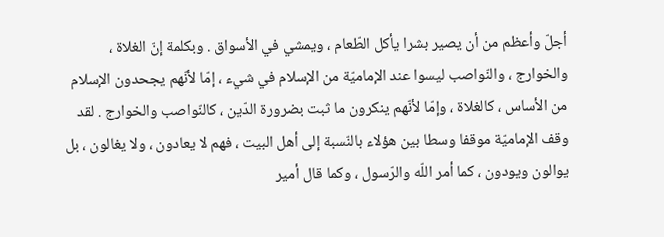أجلّ وأعظم من أن يصير بشرا يأكل الطّعام ، ويمشي في الأسواق . وبكلمة إنّ الغلاة ، والخوارج ، والنّواصب ليسوا عند الإماميّة من الإسلام في شيء ، إمّا لأنّهم يجحدون الإسلام من الأساس ، كالغلاة ، وإمّا لأنّهم ينكرون ما ثبت بضرورة الدّين ، كالنّواصب والخوارج . لقد وقف الإماميّة موقفا وسطا بين هؤلاء بالنّسبة إلى أهل البيت ، فهم لا يعادون ، ولا يغالون ، بل يوالون ويودون ، كما أمر اللّه والرّسول ، وكما قال أمير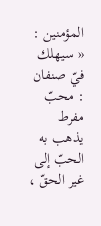المؤمنين : « سيهلك فيّ صنفان : محبّ مفرط يذهب به الحبّ إلى غير الحقّ ،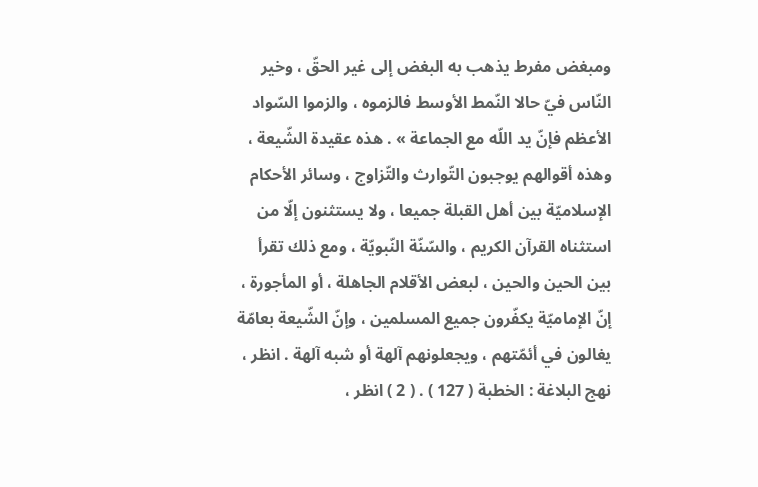ومبغض مفرط يذهب به البغض إلى غير الحقّ ، وخير النّاس فيّ حالا النّمط الأوسط فالزموه ، والزموا السّواد الأعظم فإنّ يد اللّه مع الجماعة » . هذه عقيدة الشّيعة ، وهذه أقوالهم يوجبون التّوارث والتّزاوج ، وسائر الأحكام الإسلاميّة بين أهل القبلة جميعا ، ولا يستثنون إلّا من استثناه القرآن الكريم ، والسّنّة النّبويّة ، ومع ذلك تقرأ بين الحين والحين ، لبعض الأقلام الجاهلة ، أو المأجورة ، إنّ الإماميّة يكفّرون جميع المسلمين ، وإنّ الشّيعة بعامّة يغالون في أئمّتهم ، ويجعلونهم آلهة أو شبه آلهة . انظر ، نهج البلاغة : الخطبة ( 127 ) . ( 2 ) انظر ،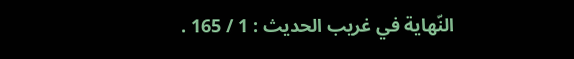النّهاية في غريب الحديث : 1 / 165 .